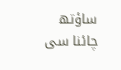ساؤتھ چائنا سی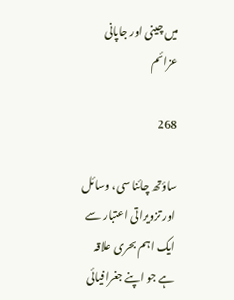میں چینی اور جاپانی عزائم

268

ساؤتھ چائنا سی، وسائل اور تزویراتی اعتبار سے ایک اہم بحری علاقہ ہے جو اپنے جغرافیائی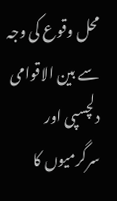محل وقوع کی وجہ سے بین الاقوامی دلچسپی اور سرگرمیوں کا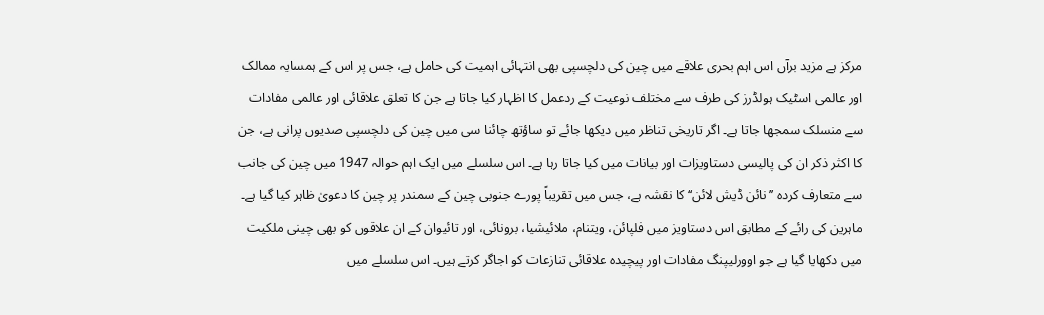مرکز ہے مزید برآں اس اہم بحری علاقے میں چین کی دلچسپی بھی انتہائی اہمیت کی حامل ہے، جس پر اس کے ہمسایہ ممالک اور عالمی اسٹیک ہولڈرز کی طرف سے مختلف نوعیت کے ردعمل کا اظہار کیا جاتا ہے جن کا تعلق علاقائی اور عالمی مفادات سے منسلک سمجھا جاتا ہے۔ اگر تاریخی تناظر میں دیکھا جائے تو ساؤتھ چائنا سی میں چین کی دلچسپی صدیوں پرانی ہے، جن کا اکثر ذکر ان کی پالیسی دستاویزات اور بیانات میں کیا جاتا رہا ہے۔ اس سلسلے میں ایک اہم حوالہ 1947 میں چین کی جانب سے متعارف کردہ ’’نائن ڈیش لائن‘‘ کا نقشہ ہے، جس میں تقریباً پورے جنوبی چین کے سمندر پر چین کا دعویٰ ظاہر کیا گیا ہے۔ ماہرین کی رائے کے مطابق اس دستاویز میں فلپائن، ویتنام، ملائیشیا، برونائی، اور تائیوان کے ان علاقوں کو بھی چینی ملکیت میں دکھایا گیا ہے جو اوورلیپنگ مفادات اور پیچیدہ علاقائی تنازعات کو اجاگر کرتے ہیں۔ اس سلسلے میں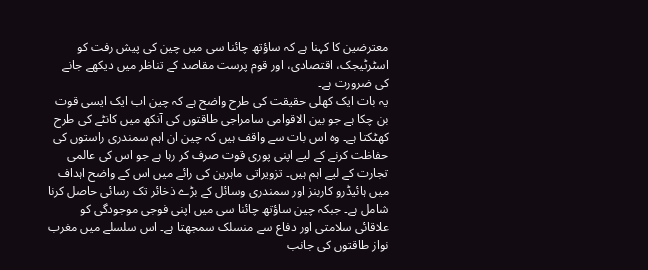معترضین کا کہنا ہے کہ ساؤتھ چائنا سی میں چین کی پیش رفت کو اسٹرٹیجک، اقتصادی، اور قوم پرست مقاصد کے تناظر میں دیکھے جانے کی ضرورت ہے۔
یہ بات ایک کھلی حقیقت کی طرح واضح ہے کہ چین اب ایک ایسی قوت بن چکا ہے جو بین الاقوامی سامراجی طاقتوں کی آنکھ میں کانٹے کی طرح کھٹکتا ہے۔ وہ اس بات سے واقف ہیں کہ چین ان اہم سمندری راستوں کی حفاظت کرنے کے لیے اپنی پوری قوت صرف کر رہا ہے جو اس کی عالمی تجارت کے لیے اہم ہیں۔ تزویراتی ماہرین کی رائے میں اس کے واضح اہداف میں ہائیڈرو کاربنز اور سمندری وسائل کے بڑے ذخائر تک رسائی حاصل کرنا شامل ہے۔ جبکہ چین ساؤتھ چائنا سی میں اپنی فوجی موجودگی کو علاقائی سلامتی اور دفاع سے منسلک سمجھتا ہے۔ اس سلسلے میں مغرب نواز طاقتوں کی جانب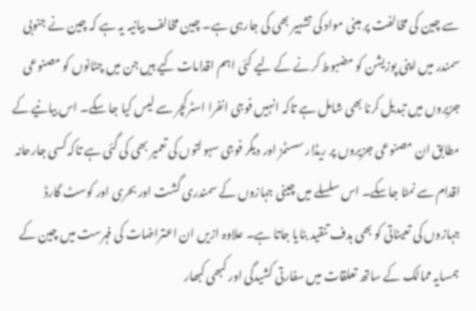سے چین کی مخالفت پر مبنی مواد کی تشہیر بھی کی جارہی ہے۔ چین مخالف بیانیہ یہ ہے کہ چین نے جنوبی سمندر میں اپنی پوزیشن کو مضبوط کرنے کے لیے کئی اہم اقدامات کیے ہیں جن میں چٹانوں کو مصنوعی جزیروں میں تبدیل کرنا بھی شامل ہے تاکہ انہیں فوجی انفرا اسٹرکچر سے لیس کیا جا سکے۔ اس بیانیے کے مطابق ان مصنوعی جزیروں پر ریڈار سسٹمز اور دیگر فوجی سہولتوں کی تعمیر بھی کی گئی ہے تاکہ کسی جارحانہ اقدام سے نمٹا جاسکے۔ اس سلسلے میں چینی جہازوں کے سمندری گشت اور بحری اور کوسٹ گارڈ جہازوں کی تعیناتی کو بھی ہدف تنقید بنایا جاتا ہے۔ علاوہ ازیں ان اعتراضات کی فہرست میں چین کے ہمسایہ ممالک کے ساتھ تعلقات میں سفارتی کشیدگی اور کبھی کبھار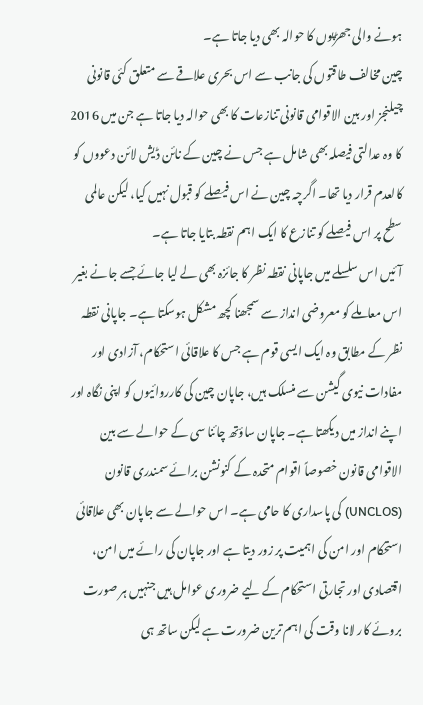ہونے والی جھڑپوں کا حوالہ بھی دیا جاتا ہے۔
چین مخالف طاقتوں کی جانب سے اس بحری علاقے سے متعلق کئی قانونی چیلنجز اور بین الاقوامی قانونی تنازعات کا بھی حوالہ دیا جاتا ہے جن میں 2016 کا وہ عدالتی فیصلہ بھی شامل ہے جس نے چین کے نائن ڈیش لائن دعووں کو کالعدم قرار دیا تھا۔ اگرچہ چین نے اس فیصلے کو قبول نہیں کیا، لیکن عالمی سطح پر اس فیصلے کو تنازع کا ایک اہم نقطہ بتایا جاتا ہے۔
آئیں اس سلسلے میں جاپانی نقطہ نظر کا جائزہ بھی لے لیا جائے جسے جانے بغیر اس معاملے کو معروضی انداز سے سمجھنا کچھ مشکل ہوسکتا ہے۔ جاپانی نقطہ نظر کے مطابق وہ ایک ایسی قوم ہے جس کا علاقائی استحکام، آزادی اور مفادات نیوی گیشن سے منسلک ہیں، جاپان چین کی کارروائیوں کو اپنی نگاہ اور اپنے انداز میں دیکھتا ہے۔ جاپان ساؤتھ چائنا سی کے حوالے سے بین الاقوامی قانون خصوصاً اقوام متحدہ کے کنونشن برائے سمندری قانون (UNCLOS) کی پاسداری کا حامی ہے۔ اس حوالے سے جاپان بھی علاقائی استحکام اور امن کی اہمیت پر زور دیتا ہے اور جاپان کی رائے میں امن، اقتصادی اور تجارتی استحکام کے لیے ضروری عوامل ہیں جنہیں ہر صورت بروئے کار لانا وقت کی اہم ترین ضرورت ہے لیکن ساتھ ہی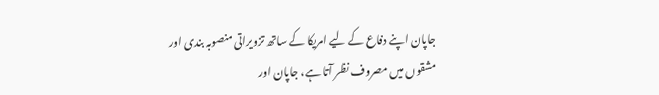جاپان اپنے دفاع کے لیے امریکا کے ساتھ تزویراتی منصوبہ بندی اور مشقوں میں مصروف نظر آتا ہے، جاپان اور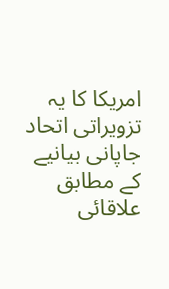امریکا کا یہ تزویراتی اتحاد جاپانی بیانیے کے مطابق علاقائی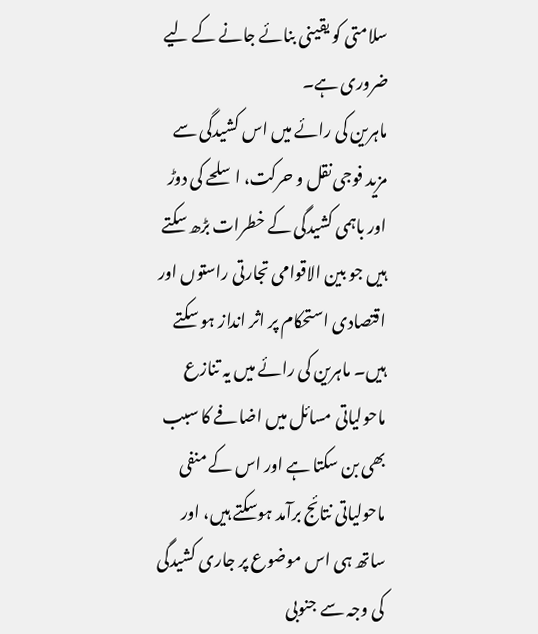سلامتی کو یقینی بنائے جانے کے لیے ضروری ہے۔
ماہرین کی رائے میں اس کشیدگی سے مزید فوجی نقل و حرکت، اسلحے کی دوڑ اور باہمی کشیدگی کے خطرات بڑھ سکتے ہیں جو بین الاقوامی تجارتی راستوں اور اقتصادی استحکام پر اثر انداز ہو سکتے ہیں۔ ماہرین کی رائے میں یہ تنازع ماحولیاتی مسائل میں اضافے کا سبب بھی بن سکتا ہے اور اس کے منفی ماحولیاتی نتائج برآمد ہوسکتے ہیں، اور ساتھ ہی اس موضوع پر جاری کشیدگی کی وجہ سے جنوبی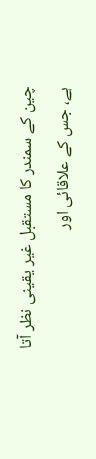چین کے سمندر کا مستقبل غیر یقینی نظر آتا ہے، جس کے علاقائی اور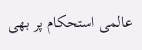عالمی استحکام پر بھی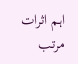اہم اثرات مرتب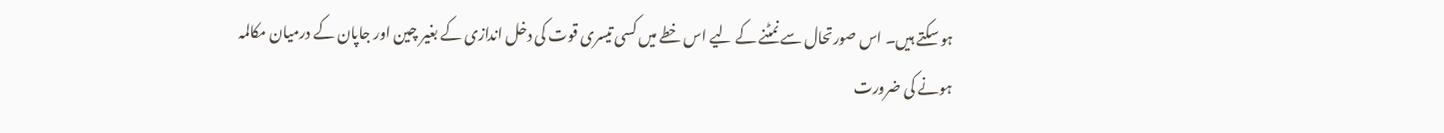ہو سکتے ہیں۔ اس صورتحال سے نمٹنے کے لیے اس خطے میں کسی تیسری قوت کی دخل اندازی کے بغیر چین اور جاپان کے درمیان مکالمہ ہونے کی ضرورت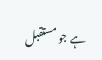ہے جو مستقبل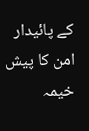کے پائیدار امن کا پیش خیمہ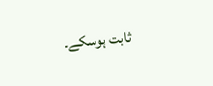ثابت ہوسکے۔